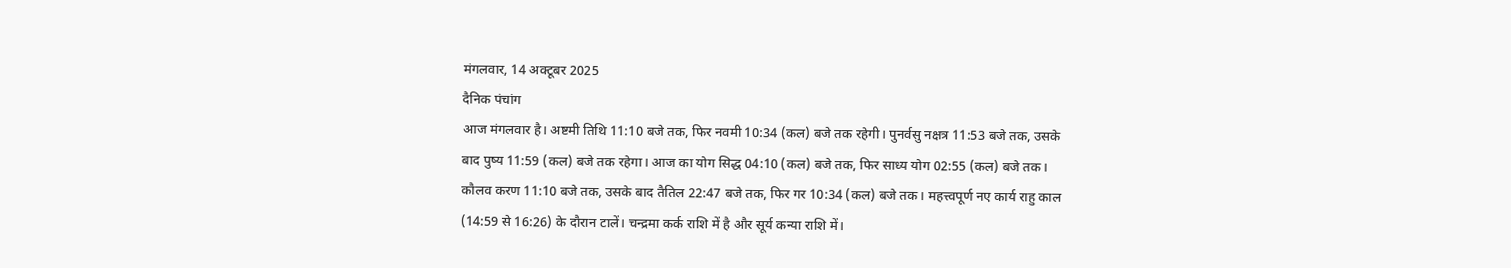मंगलवार, 14 अक्टूबर 2025
दैनिक पंचांग
आज मंगलवार है। अष्टमी तिथि 11:10 बजे तक, फिर नवमी 10:34 (कल) बजे तक रहेगी। पुनर्वसु नक्षत्र 11:53 बजे तक, उसके बाद पुष्य 11:59 (कल) बजे तक रहेगा। आज का योग सिद्ध 04:10 (कल) बजे तक, फिर साध्य योग 02:55 (कल) बजे तक। कौलव करण 11:10 बजे तक, उसके बाद तैतिल 22:47 बजे तक, फिर गर 10:34 (कल) बजे तक। महत्त्वपूर्ण नए कार्य राहु काल (14:59 से 16:26) के दौरान टालें। चन्द्रमा कर्क राशि में है और सूर्य कन्या राशि में।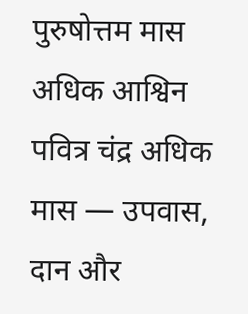पुरुषोत्तम मास
अधिक आश्विन
पवित्र चंद्र अधिक मास — उपवास, दान और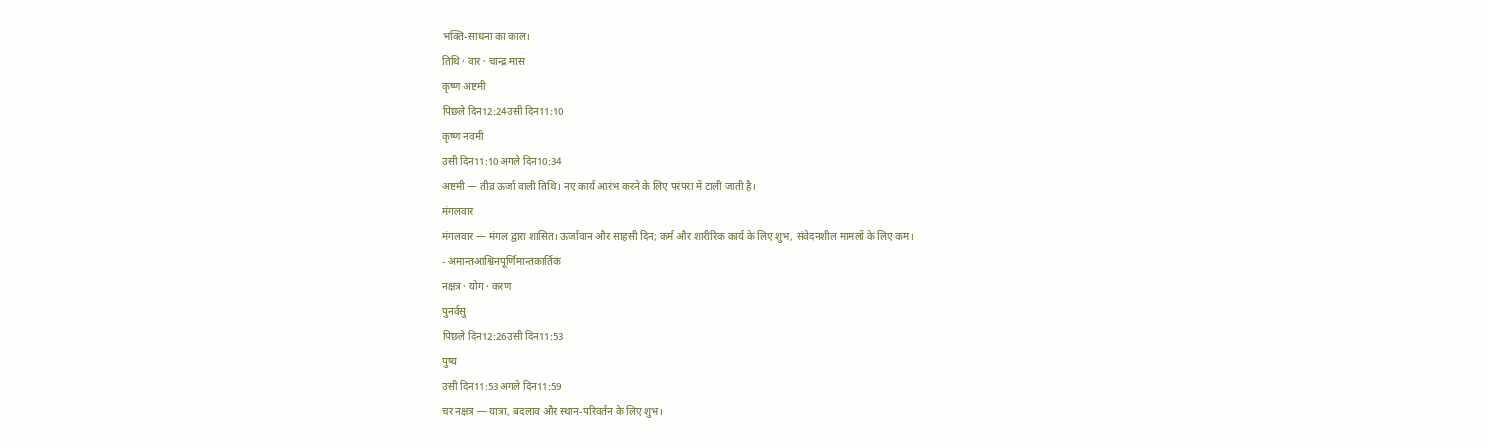भक्ति-साधना का काल।
तिथि · वार · चान्द्र मास
कृष्ण अष्टमी
पिछले दिन12:24उसी दिन11:10
कृष्ण नवमी
उसी दिन11:10अगले दिन10:34
अष्टमी — तीव्र ऊर्जा वाली तिथि। नए कार्य आरंभ करने के लिए परंपरा में टाली जाती है।
मंगलवार
मंगलवार — मंगल द्वारा शासित। ऊर्जावान और साहसी दिन; कर्म और शारीरिक कार्य के लिए शुभ, संवेदनशील मामलों के लिए कम।
- अमान्तआश्विनपूर्णिमान्तकार्तिक
नक्षत्र · योग · करण
पुनर्वसु
पिछले दिन12:26उसी दिन11:53
पुष्य
उसी दिन11:53अगले दिन11:59
चर नक्षत्र — यात्रा, बदलाव और स्थान-परिवर्तन के लिए शुभ।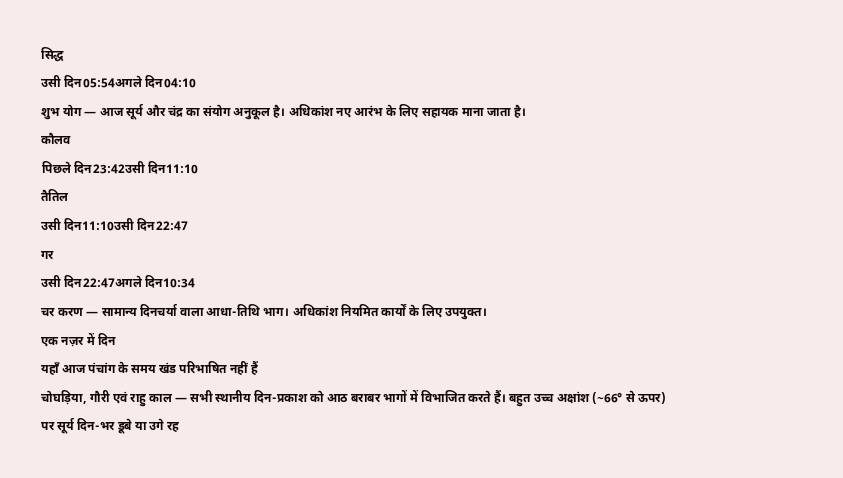सिद्ध
उसी दिन05:54अगले दिन04:10
शुभ योग — आज सूर्य और चंद्र का संयोग अनुकूल है। अधिकांश नए आरंभ के लिए सहायक माना जाता है।
कौलव
पिछले दिन23:42उसी दिन11:10
तैतिल
उसी दिन11:10उसी दिन22:47
गर
उसी दिन22:47अगले दिन10:34
चर करण — सामान्य दिनचर्या वाला आधा-तिथि भाग। अधिकांश नियमित कार्यों के लिए उपयुक्त।
एक नज़र में दिन
यहाँ आज पंचांग के समय खंड परिभाषित नहीं हैं
चोघड़िया, गौरी एवं राहु काल — सभी स्थानीय दिन-प्रकाश को आठ बराबर भागों में विभाजित करते हैं। बहुत उच्च अक्षांश (~66° से ऊपर) पर सूर्य दिन-भर डूबे या उगे रह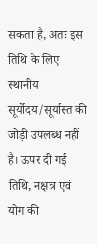सकता है, अतः इस तिथि के लिए स्थानीय सूर्योदय/सूर्यास्त की जोड़ी उपलब्ध नहीं है। ऊपर दी गई तिथि, नक्षत्र एवं योग की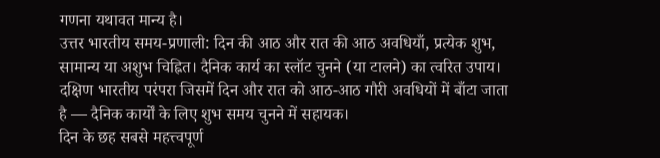गणना यथावत मान्य है।
उत्तर भारतीय समय-प्रणाली: दिन की आठ और रात की आठ अवधियाँ, प्रत्येक शुभ, सामान्य या अशुभ चिह्नित। दैनिक कार्य का स्लॉट चुनने (या टालने) का त्वरित उपाय।
दक्षिण भारतीय परंपरा जिसमें दिन और रात को आठ-आठ गौरी अवधियों में बाँटा जाता है — दैनिक कार्यों के लिए शुभ समय चुनने में सहायक।
दिन के छह सबसे महत्त्वपूर्ण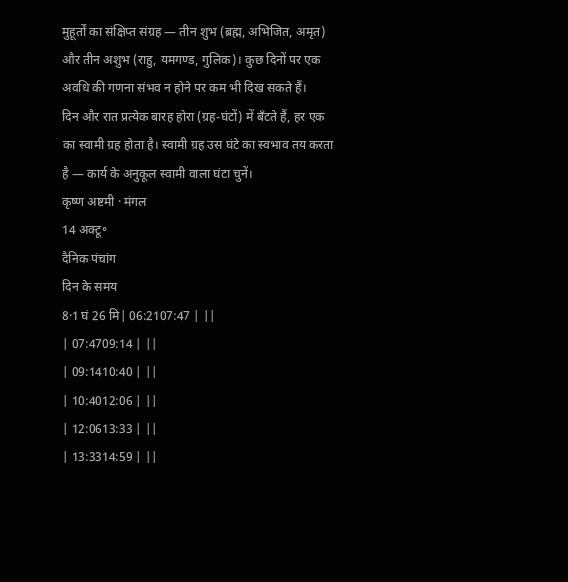मुहूर्तों का संक्षिप्त संग्रह — तीन शुभ (ब्रह्म, अभिजित, अमृत) और तीन अशुभ (राहु, यमगण्ड, गुलिक)। कुछ दिनों पर एक अवधि की गणना संभव न होने पर कम भी दिख सकते हैं।
दिन और रात प्रत्येक बारह होरा (ग्रह-घंटों) में बँटते हैं, हर एक का स्वामी ग्रह होता है। स्वामी ग्रह उस घंटे का स्वभाव तय करता है — कार्य के अनुकूल स्वामी वाला घंटा चुनें।
कृष्ण अष्टमी · मंगल
14 अक्टू॰
दैनिक पंचांग
दिन के समय
8·1 घं 26 मि| 06:2107:47 | ||
| 07:4709:14 | ||
| 09:1410:40 | ||
| 10:4012:06 | ||
| 12:0613:33 | ||
| 13:3314:59 | ||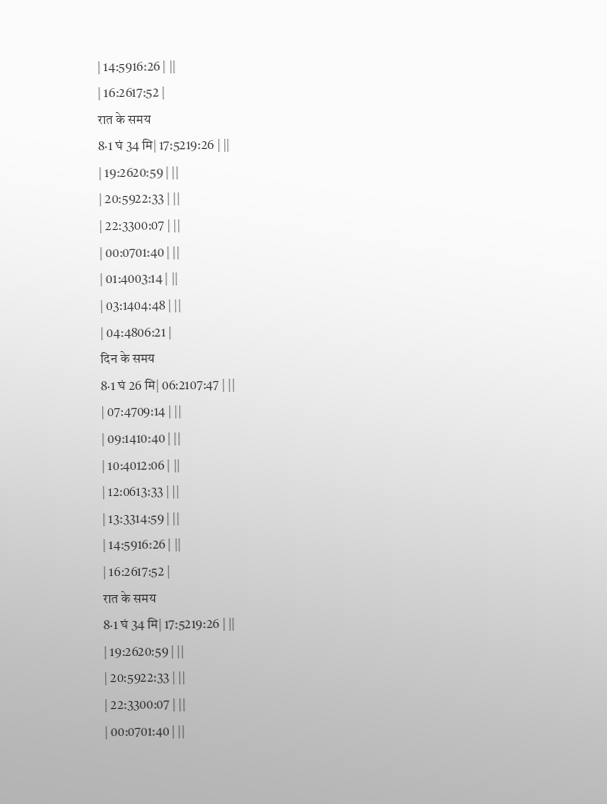| 14:5916:26 | ||
| 16:2617:52 |
रात के समय
8·1 घं 34 मि| 17:5219:26 | ||
| 19:2620:59 | ||
| 20:5922:33 | ||
| 22:3300:07 | ||
| 00:0701:40 | ||
| 01:4003:14 | ||
| 03:1404:48 | ||
| 04:4806:21 |
दिन के समय
8·1 घं 26 मि| 06:2107:47 | ||
| 07:4709:14 | ||
| 09:1410:40 | ||
| 10:4012:06 | ||
| 12:0613:33 | ||
| 13:3314:59 | ||
| 14:5916:26 | ||
| 16:2617:52 |
रात के समय
8·1 घं 34 मि| 17:5219:26 | ||
| 19:2620:59 | ||
| 20:5922:33 | ||
| 22:3300:07 | ||
| 00:0701:40 | ||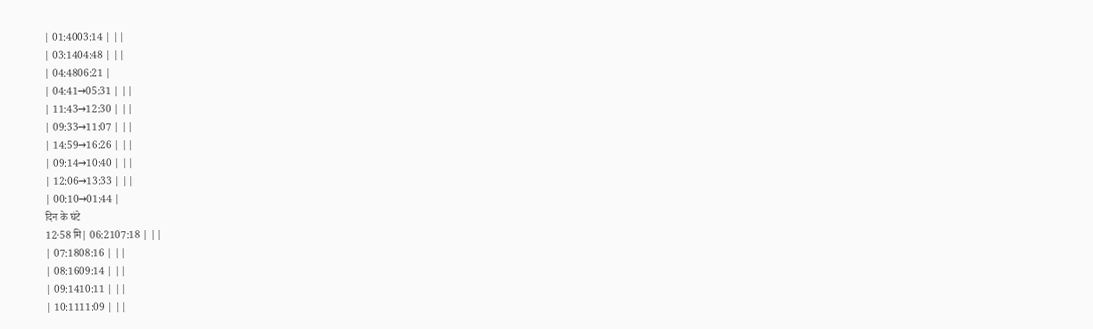| 01:4003:14 | ||
| 03:1404:48 | ||
| 04:4806:21 |
| 04:41→05:31 | ||
| 11:43→12:30 | ||
| 09:33→11:07 | ||
| 14:59→16:26 | ||
| 09:14→10:40 | ||
| 12:06→13:33 | ||
| 00:10→01:44 |
दिन के घंटे
12·58 मि| 06:2107:18 | ||
| 07:1808:16 | ||
| 08:1609:14 | ||
| 09:1410:11 | ||
| 10:1111:09 | ||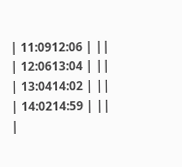| 11:0912:06 | ||
| 12:0613:04 | ||
| 13:0414:02 | ||
| 14:0214:59 | ||
|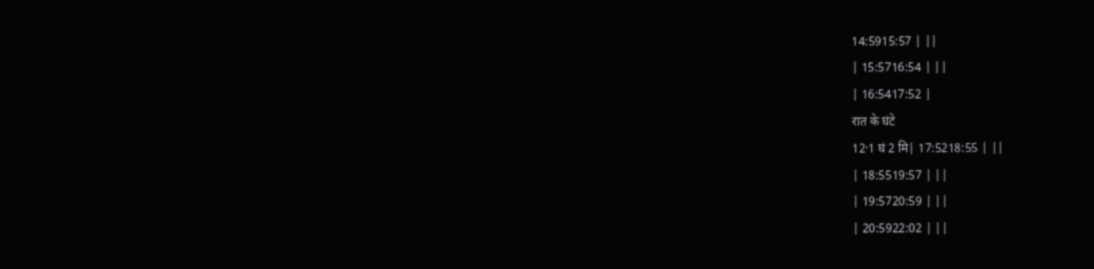14:5915:57 | ||
| 15:5716:54 | ||
| 16:5417:52 |
रात के घंटे
12·1 घं 2 मि| 17:5218:55 | ||
| 18:5519:57 | ||
| 19:5720:59 | ||
| 20:5922:02 | ||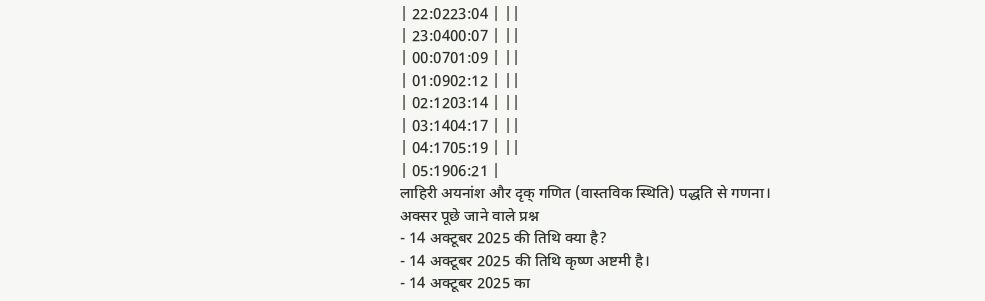| 22:0223:04 | ||
| 23:0400:07 | ||
| 00:0701:09 | ||
| 01:0902:12 | ||
| 02:1203:14 | ||
| 03:1404:17 | ||
| 04:1705:19 | ||
| 05:1906:21 |
लाहिरी अयनांश और दृक् गणित (वास्तविक स्थिति) पद्धति से गणना।
अक्सर पूछे जाने वाले प्रश्न
- 14 अक्टूबर 2025 की तिथि क्या है?
- 14 अक्टूबर 2025 की तिथि कृष्ण अष्टमी है।
- 14 अक्टूबर 2025 का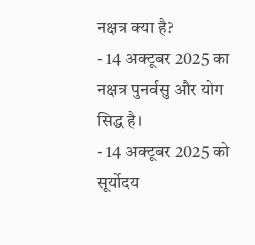नक्षत्र क्या है?
- 14 अक्टूबर 2025 का नक्षत्र पुनर्वसु और योग सिद्ध है।
- 14 अक्टूबर 2025 को सूर्योदय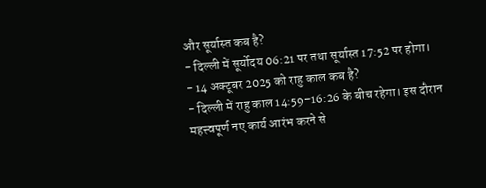और सूर्यास्त कब है?
- दिल्ली में सूर्योदय 06:21 पर तथा सूर्यास्त 17:52 पर होगा।
- 14 अक्टूबर 2025 को राहु काल कब है?
- दिल्ली में राहु काल 14:59–16:26 के बीच रहेगा। इस दौरान महत्त्वपूर्ण नए कार्य आरंभ करने से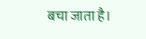बचा जाता है।